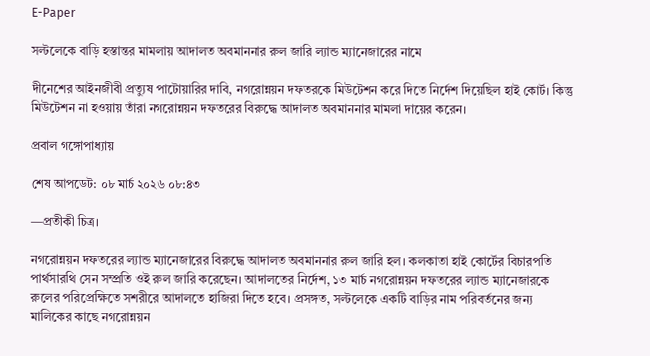E-Paper

সল্টলেকে বাড়ি হস্তান্তর মামলায় আদালত অবমাননার রুল জারি ল্যান্ড ম্যানেজারের নামে

দীনেশের আইনজীবী প্রত্যুষ পাটোয়ারির দাবি, নগরোন্নয়ন দফতরকে মিউটেশন করে দিতে নির্দেশ দিয়েছিল হাই কোর্ট। কিন্তু মিউটেশন না হওয়ায় তাঁরা নগরোন্নয়ন দফতরের বিরুদ্ধে আদালত অবমাননার মামলা দায়ের করেন।

প্রবাল গঙ্গোপাধ্যায়

শেষ আপডেট: ০৮ মার্চ ২০২৬ ০৮:৪৩

—প্রতীকী চিত্র।

নগরোন্নয়ন দফতরের ল্যান্ড ম্যানেজারের বিরুদ্ধে আদালত অবমাননার রুল জারি হল। কলকাতা হাই কোর্টের বিচারপতি পার্থসারথি সেন সম্প্রতি ওই রুল জারি করেছেন। আদালতের নির্দেশ, ১৩ মার্চ নগরোন্নয়ন দফতরের ল্যান্ড ম্যানেজারকে রুলের পরিপ্রেক্ষিতে সশরীরে আদালতে হাজিরা দিতে হবে। প্রসঙ্গত, সল্টলেকে একটি বাড়ির নাম পরিবর্তনের জন্য মালিকের কাছে নগরোন্নয়ন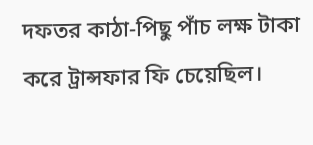দফতর কাঠা-পিছু পাঁচ লক্ষ টাকা করে ট্রান্সফার ফি চেয়েছিল।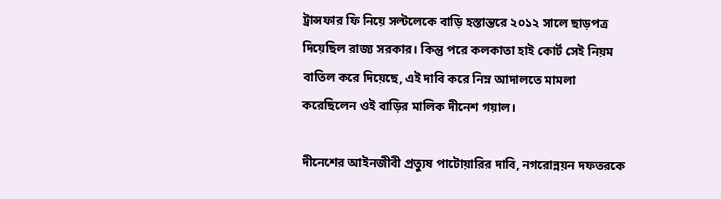ট্রান্সফার ফি নিয়ে সল্টলেকে বাড়ি হস্তান্তরে ২০১২ সালে ছাড়পত্র দিয়েছিল রাজ্য সরকার। কিন্তু পরে কলকাতা হাই কোর্ট সেই নিয়ম বাতিল করে দিয়েছে, এই দাবি করে নিম্ন আদালতে মামলা করেছিলেন ওই বাড়ির মালিক দীনেশ গয়াল।

দীনেশের আইনজীবী প্রত্যুষ পাটোয়ারির দাবি, নগরোন্নয়ন দফতরকে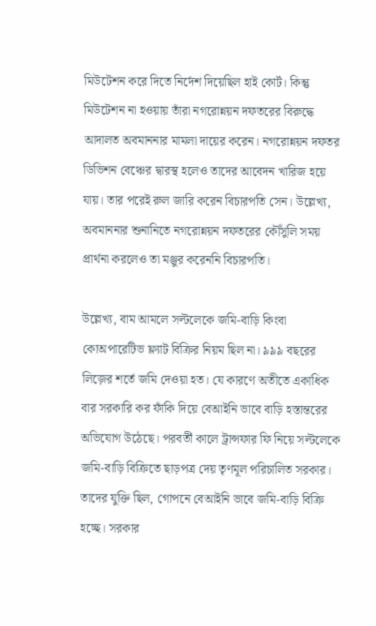মিউটেশন করে দিতে নির্দেশ দিয়েছিল হাই কোর্ট। কিন্তু মিউটেশন না হওয়ায় তাঁরা নগরোন্নয়ন দফতরের বিরুদ্ধে আদালত অবমাননার মামলা দায়ের করেন। নগরোন্নয়ন দফতর ডিভিশন বেঞ্চের দ্বারস্থ হলেও তাদের আবেদন খারিজ হয়ে যায়। তার পরেই রুল জারি করেন বিচারপতি সেন। উল্লেখ্য, অবমাননার শুনানিতে নগরোন্নয়ন দফতরের কৌঁসুলি সময় প্রার্থনা করলেও তা মঞ্জুর করেননি বিচারপতি।

উল্লেখ্য, বাম আমলে সল্টলেকে জমি-বাড়ি কিংবা কোঅপারেটিভ ফ্ল্যাট বিক্রির নিয়ম ছিল না। ৯৯৯ বছরের লিজ়ের শর্তে জমি দেওয়া হত। যে কারণে অতীতে একাধিক বার সরকারি কর ফাঁকি দিয়ে বেআইনি ভাবে বাড়ি হস্তান্তরের অভিযোগ উঠেছে। পরবর্তী কালে ট্রান্সফার ফি নিয়ে সল্টলেকে জমি-বাড়ি বিক্রিতে ছাড়পত্র দেয় তৃণমূল পরিচালিত সরকার। তাদের যুক্তি ছিল, গোপনে বেআইনি ভাবে জমি-বাড়ি বিক্রি হচ্ছে। সরকার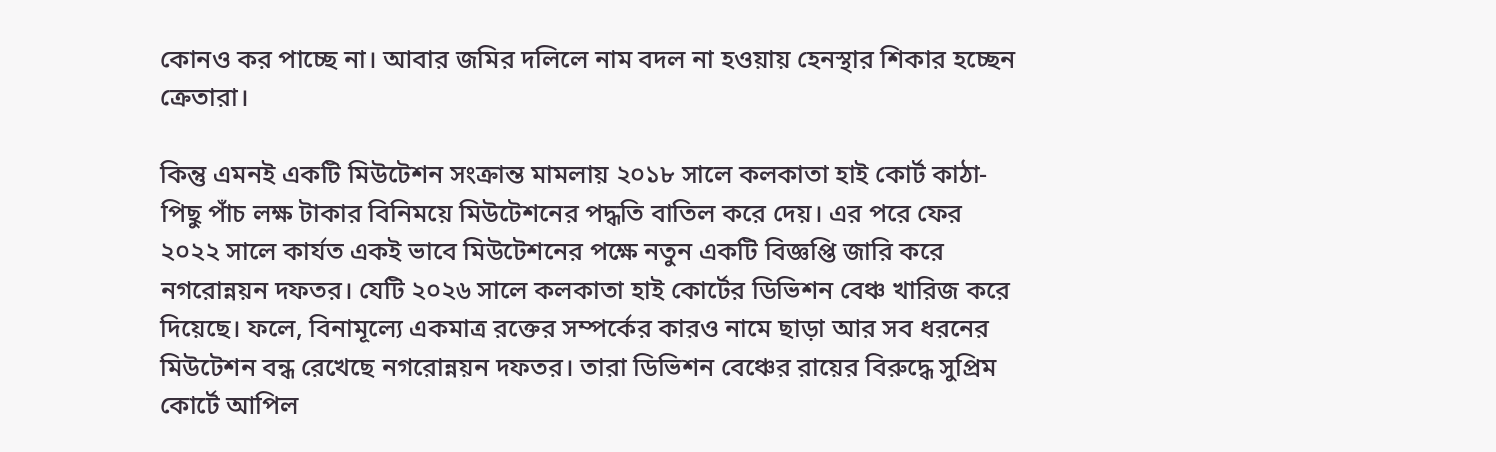কোনও কর পাচ্ছে না। আবার জমির দলিলে নাম বদল না হওয়ায় হেনস্থার শিকার হচ্ছেন ক্রেতারা।

কিন্তু এমনই একটি মিউটেশন সংক্রান্ত মামলায় ২০১৮ সালে কলকাতা হাই কোর্ট কাঠা-পিছু পাঁচ লক্ষ টাকার বিনিময়ে মিউটেশনের পদ্ধতি বাতিল করে দেয়। এর পরে ফের ২০২২ সালে কার্যত একই ভাবে মিউটেশনের পক্ষে নতুন একটি বিজ্ঞপ্তি জারি করে নগরোন্নয়ন দফতর। যেটি ২০২৬ সালে কলকাতা হাই কোর্টের ডিভিশন বেঞ্চ খারিজ করে দিয়েছে। ফলে, বিনামূল্যে একমাত্র রক্তের সম্পর্কের কারও নামে ছাড়া আর সব ধরনের মিউটেশন বন্ধ রেখেছে নগরোন্নয়ন দফতর। তারা ডিভিশন বেঞ্চের রায়ের বিরুদ্ধে সুপ্রিম কোর্টে আপিল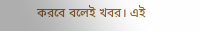করবে বলেই খবর। এই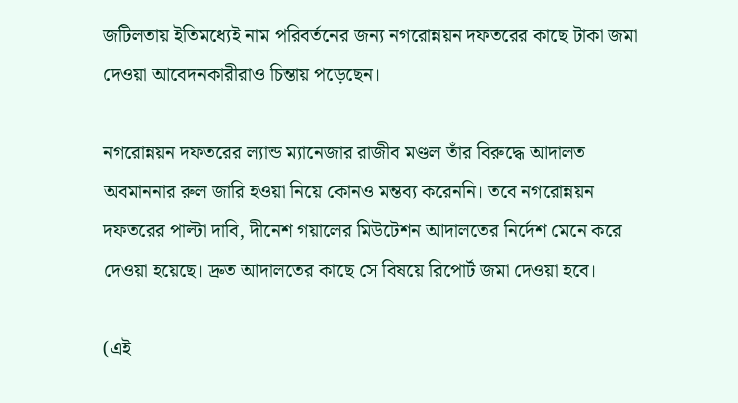জটিলতায় ইতিমধ্যেই নাম পরিবর্তনের জন্য নগরোন্নয়ন দফতরের কাছে টাকা জমা দেওয়া আবেদনকারীরাও চিন্তায় পড়েছেন।

নগরোন্নয়ন দফতরের ল্যান্ড ম্যানেজার রাজীব মণ্ডল তাঁর বিরুদ্ধে আদালত অবমাননার রুল জারি হওয়া নিয়ে কোনও মন্তব্য করেননি। তবে নগরোন্নয়ন দফতরের পাল্টা দাবি, দীনেশ গয়ালের মিউটেশন আদালতের নির্দেশ মেনে করে দেওয়া হয়েছে। দ্রুত আদালতের কাছে সে বিষয়ে রিপোর্ট জমা দেওয়া হবে।

(এই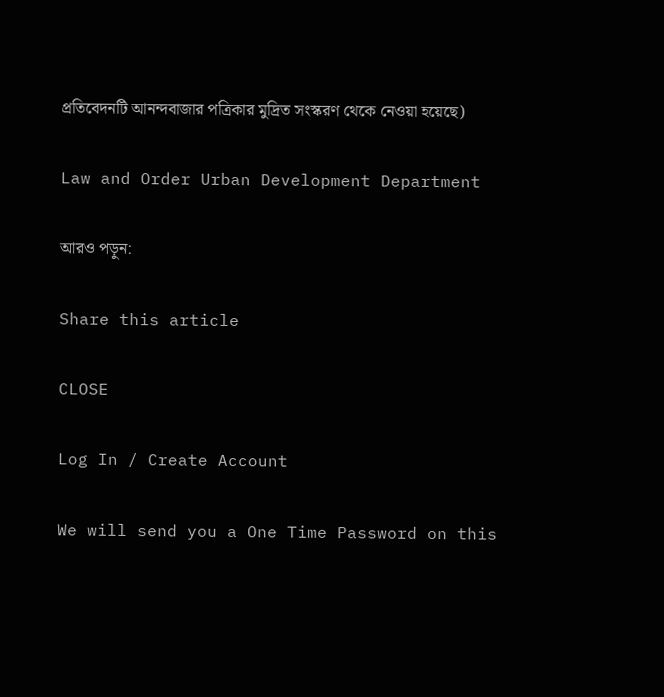প্রতিবেদনটি আনন্দবাজার পত্রিকার মুদ্রিত সংস্করণ থেকে নেওয়া হয়েছে)

Law and Order Urban Development Department

আরও পড়ুন:

Share this article

CLOSE

Log In / Create Account

We will send you a One Time Password on this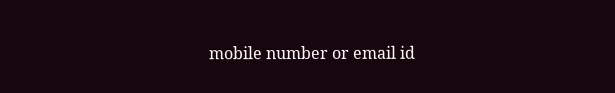mobile number or email id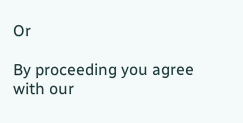Or

By proceeding you agree with our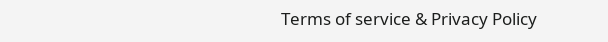Terms of service & Privacy Policy